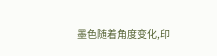墨色随着角度变化,印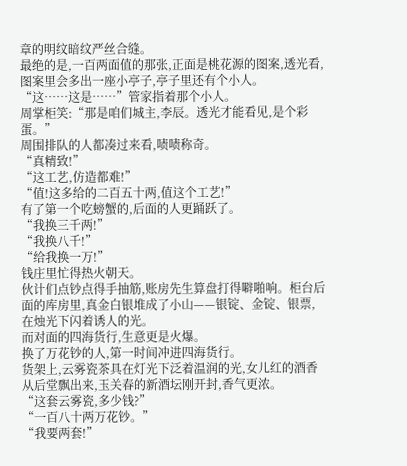章的明纹暗纹严丝合缝。
最绝的是,一百两面值的那张,正面是桃花源的图案,透光看,图案里会多出一座小亭子,亭子里还有个小人。
“这……这是……”管家指着那个小人。
周掌柜笑:“那是咱们城主,李辰。透光才能看见,是个彩蛋。”
周围排队的人都凑过来看,啧啧称奇。
“真精致!”
“这工艺,仿造都难!”
“值!这多给的二百五十两,值这个工艺!”
有了第一个吃螃蟹的,后面的人更踊跃了。
“我换三千两!”
“我换八千!”
“给我换一万!”
钱庄里忙得热火朝天。
伙计们点钞点得手抽筋,账房先生算盘打得噼啪响。柜台后面的库房里,真金白银堆成了小山——银锭、金锭、银票,在烛光下闪着诱人的光。
而对面的四海货行,生意更是火爆。
换了万花钞的人,第一时间冲进四海货行。
货架上,云雾瓷茶具在灯光下泛着温润的光,女儿红的酒香从后堂飘出来,玉关春的新酒坛刚开封,香气更浓。
“这套云雾瓷,多少钱?”
“一百八十两万花钞。”
“我要两套!”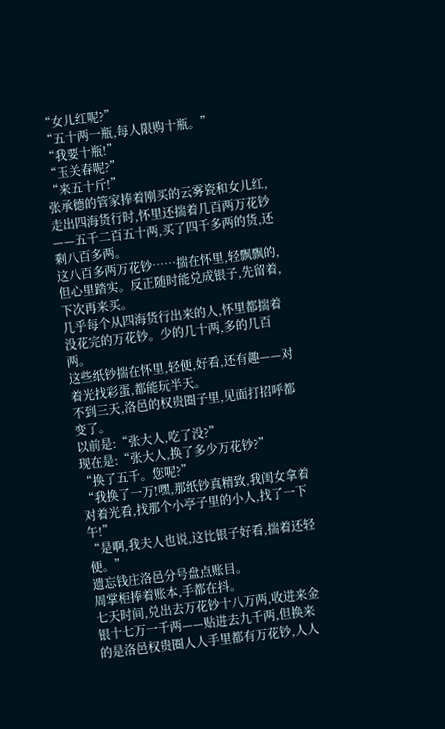“女儿红呢?”
“五十两一瓶,每人限购十瓶。”
“我要十瓶!”
“玉关春呢?”
“来五十斤!”
张承德的管家捧着刚买的云雾瓷和女儿红,走出四海货行时,怀里还揣着几百两万花钞——五千二百五十两,买了四千多两的货,还剩八百多两。
这八百多两万花钞……揣在怀里,轻飘飘的,但心里踏实。反正随时能兑成银子,先留着,下次再来买。
几乎每个从四海货行出来的人,怀里都揣着没花完的万花钞。少的几十两,多的几百两。
这些纸钞揣在怀里,轻便,好看,还有趣——对着光找彩蛋,都能玩半天。
不到三天,洛邑的权贵圈子里,见面打招呼都变了。
以前是:“张大人,吃了没?”
现在是:“张大人,换了多少万花钞?”
“换了五千。您呢?”
“我换了一万!嘿,那纸钞真精致,我闺女拿着对着光看,找那个小亭子里的小人,找了一下午!”
“是啊,我夫人也说,这比银子好看,揣着还轻便。”
遗忘钱庄洛邑分号盘点账目。
周掌柜捧着账本,手都在抖。
七天时间,兑出去万花钞十八万两,收进来金银十七万一千两——贴进去九千两,但换来的是洛邑权贵圈人人手里都有万花钞,人人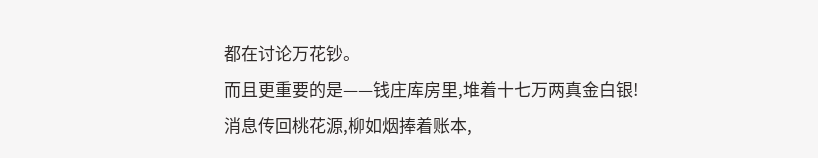都在讨论万花钞。
而且更重要的是——钱庄库房里,堆着十七万两真金白银!
消息传回桃花源,柳如烟捧着账本,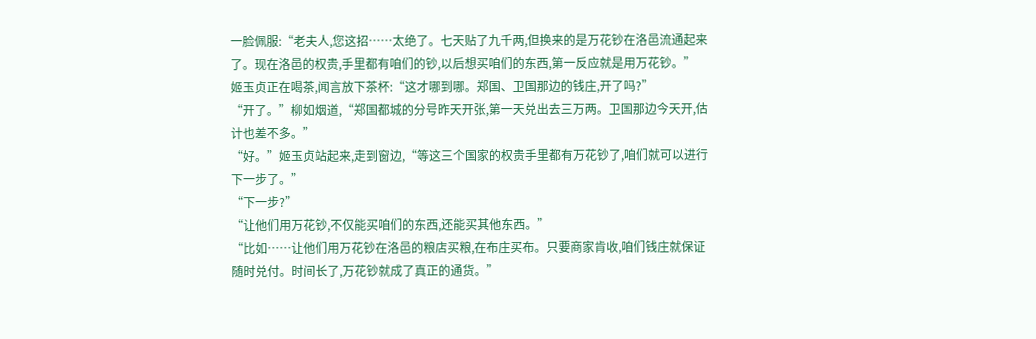一脸佩服:“老夫人,您这招……太绝了。七天贴了九千两,但换来的是万花钞在洛邑流通起来了。现在洛邑的权贵,手里都有咱们的钞,以后想买咱们的东西,第一反应就是用万花钞。”
姬玉贞正在喝茶,闻言放下茶杯:“这才哪到哪。郑国、卫国那边的钱庄,开了吗?”
“开了。”柳如烟道,“郑国都城的分号昨天开张,第一天兑出去三万两。卫国那边今天开,估计也差不多。”
“好。”姬玉贞站起来,走到窗边,“等这三个国家的权贵手里都有万花钞了,咱们就可以进行下一步了。”
“下一步?”
“让他们用万花钞,不仅能买咱们的东西,还能买其他东西。”
“比如……让他们用万花钞在洛邑的粮店买粮,在布庄买布。只要商家肯收,咱们钱庄就保证随时兑付。时间长了,万花钞就成了真正的通货。”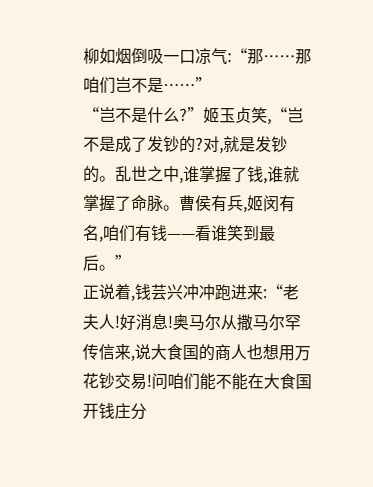柳如烟倒吸一口凉气:“那……那咱们岂不是……”
“岂不是什么?”姬玉贞笑,“岂不是成了发钞的?对,就是发钞的。乱世之中,谁掌握了钱,谁就掌握了命脉。曹侯有兵,姬闵有名,咱们有钱——看谁笑到最后。”
正说着,钱芸兴冲冲跑进来:“老夫人!好消息!奥马尔从撒马尔罕传信来,说大食国的商人也想用万花钞交易!问咱们能不能在大食国开钱庄分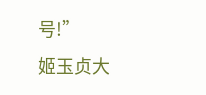号!”
姬玉贞大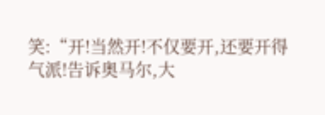笑:“开!当然开!不仅要开,还要开得气派!告诉奥马尔,大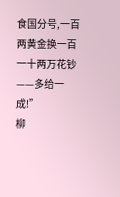食国分号,一百两黄金换一百一十两万花钞——多给一成!”
柳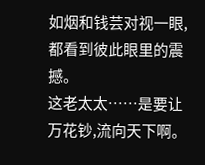如烟和钱芸对视一眼,都看到彼此眼里的震撼。
这老太太……是要让万花钞,流向天下啊。